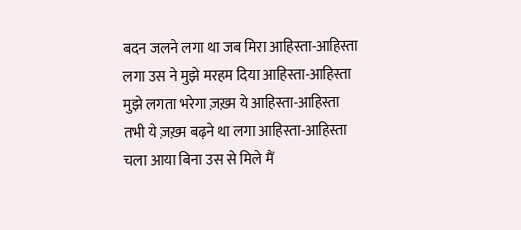बदन जलने लगा था जब मिरा आहिस्ता-आहिस्ता
लगा उस ने मुझे मरहम दिया आहिस्ता-आहिस्ता
मुझे लगता भरेगा ज़ख़्म ये आहिस्ता-आहिस्ता
तभी ये ज़ख़्म बढ़ने था लगा आहिस्ता-आहिस्ता
चला आया बिना उस से मिले मैं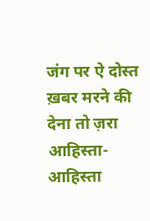जंग पर ऐ दोस्त
ख़बर मरने की देना तो ज़रा आहिस्ता-आहिस्ता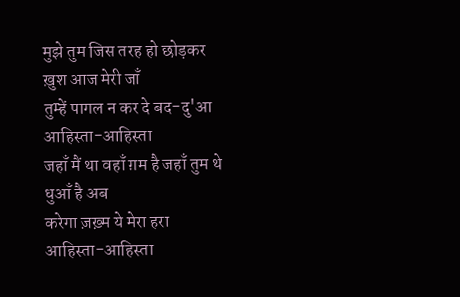मुझे तुम जिस तरह हो छोड़कर ख़ुश आज मेरी जाँ
तुम्हें पागल न कर दे बद-दु'आ आहिस्ता-आहिस्ता
जहाँ मैं था वहाँ ग़म है जहाँ तुम थे धुआँ है अब
करेगा ज़ख़्म ये मेरा हरा आहिस्ता-आहिस्ता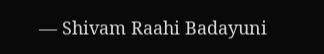— Shivam Raahi Badayuni